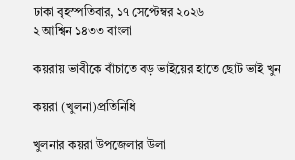ঢাকা বৃহস্পতিবার, ১৭ সেপ্টেম্বর ২০২৬
২ আশ্বিন ১৪৩৩ বাংলা

কয়রায় ভাবীকে বাঁচাতে বড় ভাইয়ের হাতে ছোট ভাই খুন

কয়রা (খুলনা)প্রতিনিধি

খুলনার কয়রা উপজেলার উলা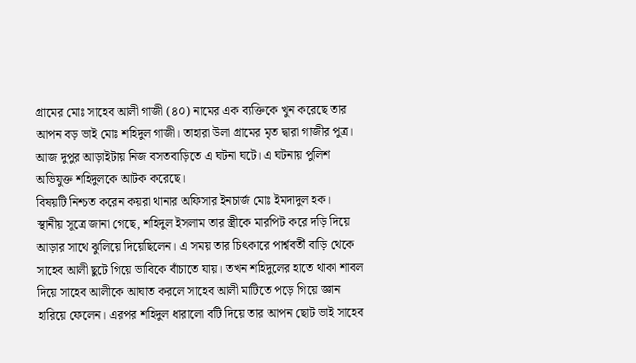গ্রামের মোঃ সাহেব আলী গাজী (৪০) নামের এক ব্যক্তিকে খুন করেছে তার আপন বড় ভাই মোঃ শহিদুল গাজী। তাহারা উলা গ্রামের মৃত দ্বারা গাজীর পুত্র।
আজ দুপুর আড়াইটায় নিজ বসতবাড়িতে এ ঘটনা ঘটে। এ ঘটনায় পুলিশ অভিযুক্ত শহিদুলকে আটক করেছে।
বিষয়টি নিশ্চত করেন কয়রা থানার অফিসার ইনচার্জ মোঃ ইমদাদুল হক।
স্থানীয় সূত্রে জানা গেছে, শহিদুল ইসলাম তার স্ত্রীকে মারপিট করে দড়ি দিয়ে আড়ার সাথে ঝুলিয়ে দিয়েছিলেন। এ সময় তার চিৎকারে পার্শ্ববর্তী বাড়ি থেকে সাহেব আলী ছুটে গিয়ে ভাবিকে বাঁচাতে যায়। তখন শহিদুলের হাতে থাকা শাবল দিয়ে সাহেব আলীকে আঘাত করলে সাহেব আলী মাটিতে পড়ে গিয়ে জ্ঞান হারিয়ে ফেলেন। এরপর শহিদুল ধারালো বটি দিয়ে তার আপন ছোট ভাই সাহেব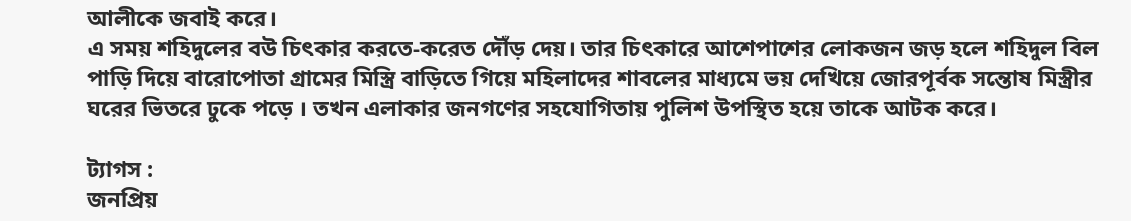আলীকে জবাই করে।
এ সময় শহিদুলের বউ চিৎকার করতে-করেত দৌঁড় দেয়। তার চিৎকারে আশেপাশের লোকজন জড় হলে শহিদুল বিল পাড়ি দিয়ে বারোপোতা গ্রামের মিস্ত্রি বাড়িতে গিয়ে মহিলাদের শাবলের মাধ্যমে ভয় দেখিয়ে জোরপূর্বক সন্তোষ মিস্ত্রীর ঘরের ভিতরে ঢুকে পড়ে । তখন এলাকার জনগণের সহযোগিতায় পুলিশ উপস্থিত হয়ে তাকে আটক করে।

ট্যাগস :
জনপ্রিয়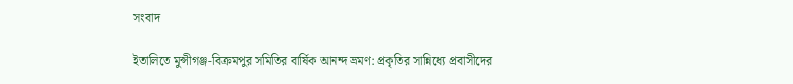সংবাদ

ইতালিতে মুন্সীগঞ্জ-বিক্রমপুর সমিতির বার্ষিক আনন্দ ভ্রমণ: প্রকৃতির সান্নিধ্যে প্রবাসীদের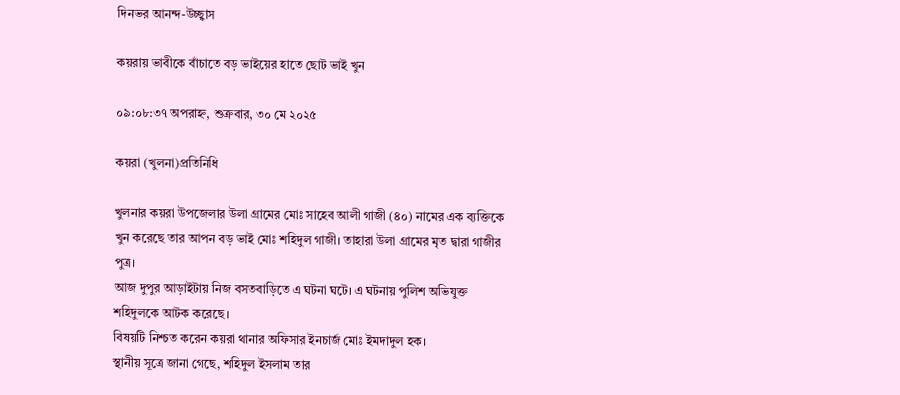দিনভর আনন্দ-উচ্ছ্বাস

কয়রায় ভাবীকে বাঁচাতে বড় ভাইয়ের হাতে ছোট ভাই খুন

০৯:০৮:৩৭ অপরাহ্ন, শুক্রবার, ৩০ মে ২০২৫

কয়রা (খুলনা)প্রতিনিধি

খুলনার কয়রা উপজেলার উলা গ্রামের মোঃ সাহেব আলী গাজী (৪০) নামের এক ব্যক্তিকে খুন করেছে তার আপন বড় ভাই মোঃ শহিদুল গাজী। তাহারা উলা গ্রামের মৃত দ্বারা গাজীর পুত্র।
আজ দুপুর আড়াইটায় নিজ বসতবাড়িতে এ ঘটনা ঘটে। এ ঘটনায় পুলিশ অভিযুক্ত শহিদুলকে আটক করেছে।
বিষয়টি নিশ্চত করেন কয়রা থানার অফিসার ইনচার্জ মোঃ ইমদাদুল হক।
স্থানীয় সূত্রে জানা গেছে, শহিদুল ইসলাম তার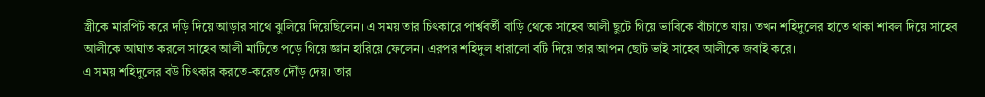স্ত্রীকে মারপিট করে দড়ি দিয়ে আড়ার সাথে ঝুলিয়ে দিয়েছিলেন। এ সময় তার চিৎকারে পার্শ্ববর্তী বাড়ি থেকে সাহেব আলী ছুটে গিয়ে ভাবিকে বাঁচাতে যায়। তখন শহিদুলের হাতে থাকা শাবল দিয়ে সাহেব আলীকে আঘাত করলে সাহেব আলী মাটিতে পড়ে গিয়ে জ্ঞান হারিয়ে ফেলেন। এরপর শহিদুল ধারালো বটি দিয়ে তার আপন ছোট ভাই সাহেব আলীকে জবাই করে।
এ সময় শহিদুলের বউ চিৎকার করতে-করেত দৌঁড় দেয়। তার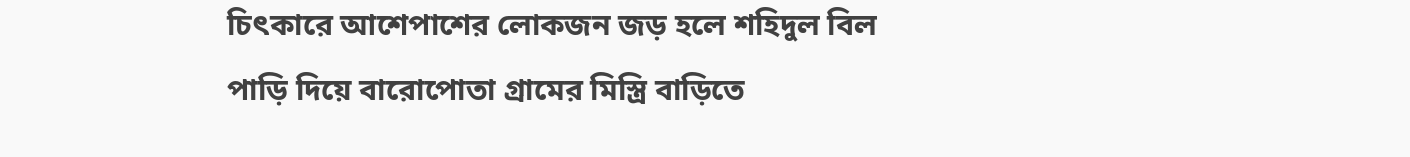চিৎকারে আশেপাশের লোকজন জড় হলে শহিদুল বিল পাড়ি দিয়ে বারোপোতা গ্রামের মিস্ত্রি বাড়িতে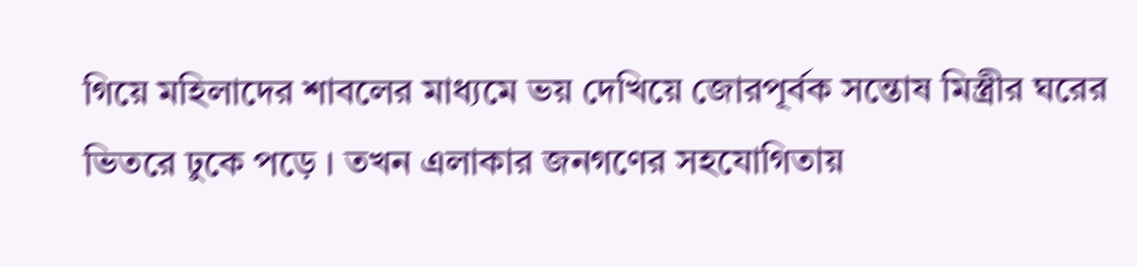গিয়ে মহিলাদের শাবলের মাধ্যমে ভয় দেখিয়ে জোরপূর্বক সন্তোষ মিস্ত্রীর ঘরের ভিতরে ঢুকে পড়ে । তখন এলাকার জনগণের সহযোগিতায়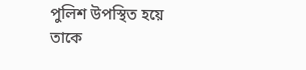পুলিশ উপস্থিত হয়ে তাকে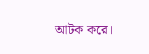আটক করে।